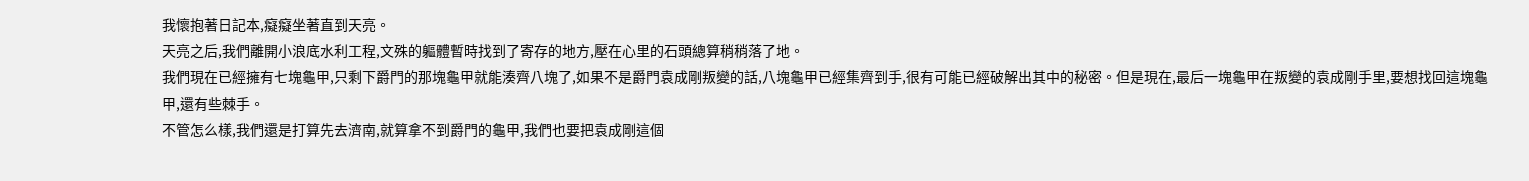我懷抱著日記本,癡癡坐著直到天亮。
天亮之后,我們離開小浪底水利工程,文殊的軀體暫時找到了寄存的地方,壓在心里的石頭總算稍稍落了地。
我們現在已經擁有七塊龜甲,只剩下爵門的那塊龜甲就能湊齊八塊了,如果不是爵門袁成剛叛變的話,八塊龜甲已經集齊到手,很有可能已經破解出其中的秘密。但是現在,最后一塊龜甲在叛變的袁成剛手里,要想找回這塊龜甲,還有些棘手。
不管怎么樣,我們還是打算先去濟南,就算拿不到爵門的龜甲,我們也要把袁成剛這個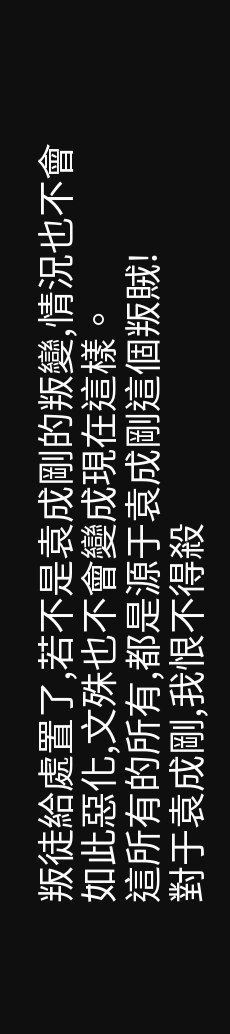叛徒給處置了,若不是袁成剛的叛變,情況也不會如此惡化,文殊也不會變成現在這樣。
這所有的所有,都是源于袁成剛這個叛賊!
對于袁成剛,我恨不得殺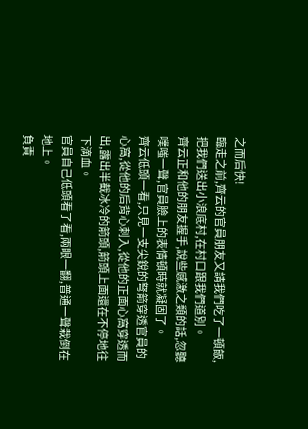之而后快!
臨走之前,齊云的官員朋友又請我們吃了一頓飯,把我們送出小浪底村,在村口跟我們道別。
齊云正和他的朋友握手,說些感激之類的話,忽聽噗嗤一聲,官員臉上的表情頓時就凝固了。
齊云低頭一看,只見一支尖銳的弩箭穿透官員的心窩,從他的后背心刺入,從他的正面心窩穿透而出,露出半截冰冷的箭頭,箭頭上面還在不停地往下滴血。
官員自己低頭看了看,兩眼一翻,普通一聲栽倒在地上。
負責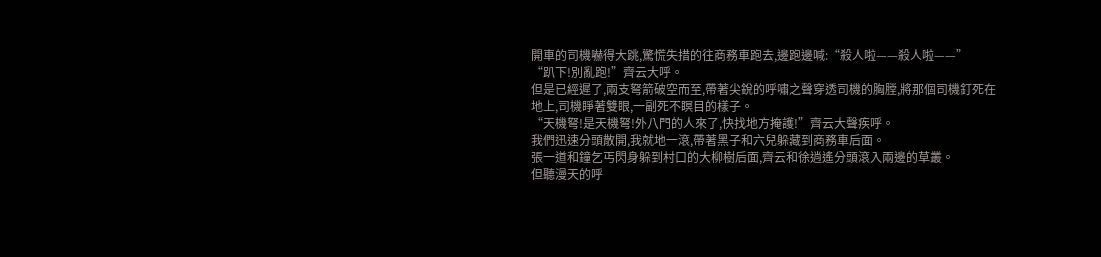開車的司機嚇得大跳,驚慌失措的往商務車跑去,邊跑邊喊:“殺人啦——殺人啦——”
“趴下!別亂跑!”齊云大呼。
但是已經遲了,兩支弩箭破空而至,帶著尖銳的呼嘯之聲穿透司機的胸膛,將那個司機釘死在地上,司機睜著雙眼,一副死不瞑目的樣子。
“天機弩!是天機弩!外八門的人來了,快找地方掩護!”齊云大聲疾呼。
我們迅速分頭散開,我就地一滾,帶著黑子和六兒躲藏到商務車后面。
張一道和鐘乞丐閃身躲到村口的大柳樹后面,齊云和徐逍遙分頭滾入兩邊的草叢。
但聽漫天的呼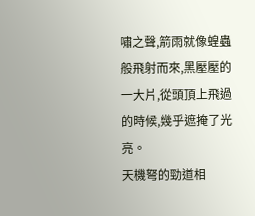嘯之聲,箭雨就像蝗蟲般飛射而來,黑壓壓的一大片,從頭頂上飛過的時候,幾乎遮掩了光亮。
天機弩的勁道相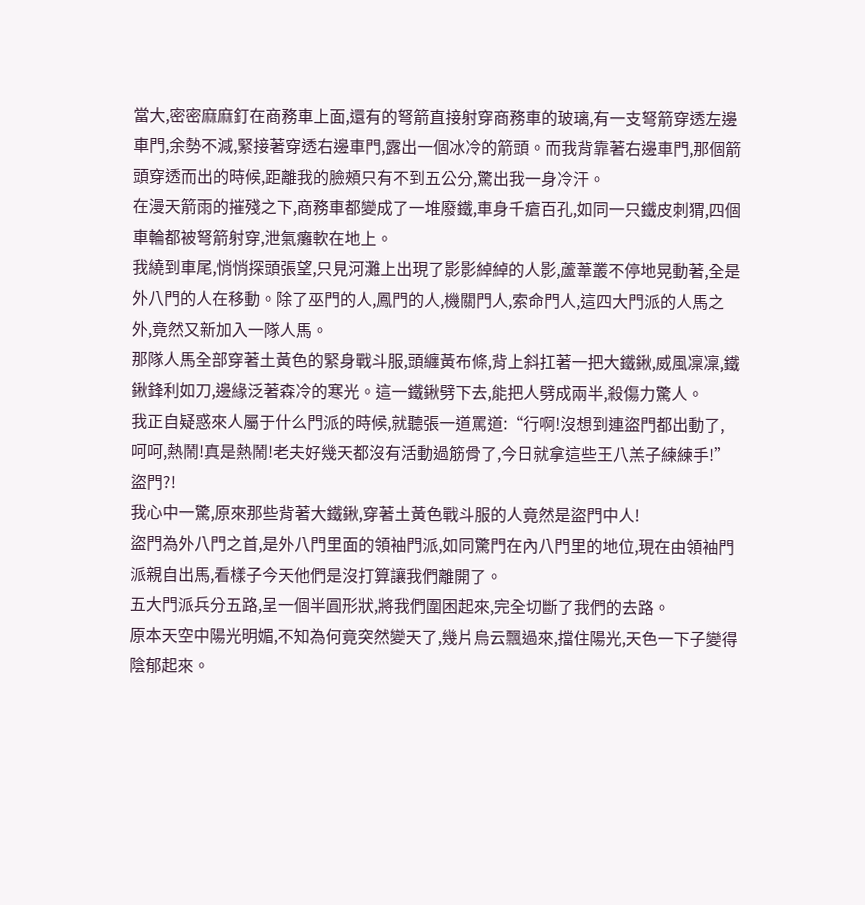當大,密密麻麻釘在商務車上面,還有的弩箭直接射穿商務車的玻璃,有一支弩箭穿透左邊車門,余勢不減,緊接著穿透右邊車門,露出一個冰冷的箭頭。而我背靠著右邊車門,那個箭頭穿透而出的時候,距離我的臉頰只有不到五公分,驚出我一身冷汗。
在漫天箭雨的摧殘之下,商務車都變成了一堆廢鐵,車身千瘡百孔,如同一只鐵皮刺猬,四個車輪都被弩箭射穿,泄氣癱軟在地上。
我繞到車尾,悄悄探頭張望,只見河灘上出現了影影綽綽的人影,蘆葦叢不停地晃動著,全是外八門的人在移動。除了巫門的人,鳳門的人,機關門人,索命門人,這四大門派的人馬之外,竟然又新加入一隊人馬。
那隊人馬全部穿著土黃色的緊身戰斗服,頭纏黃布條,背上斜扛著一把大鐵鍬,威風凜凜,鐵鍬鋒利如刀,邊緣泛著森冷的寒光。這一鐵鍬劈下去,能把人劈成兩半,殺傷力驚人。
我正自疑惑來人屬于什么門派的時候,就聽張一道罵道:“行啊!沒想到連盜門都出動了,呵呵,熱鬧!真是熱鬧!老夫好幾天都沒有活動過筋骨了,今日就拿這些王八羔子練練手!”
盜門?!
我心中一驚,原來那些背著大鐵鍬,穿著土黃色戰斗服的人竟然是盜門中人!
盜門為外八門之首,是外八門里面的領袖門派,如同驚門在內八門里的地位,現在由領袖門派親自出馬,看樣子今天他們是沒打算讓我們離開了。
五大門派兵分五路,呈一個半圓形狀,將我們圍困起來,完全切斷了我們的去路。
原本天空中陽光明媚,不知為何竟突然變天了,幾片烏云飄過來,擋住陽光,天色一下子變得陰郁起來。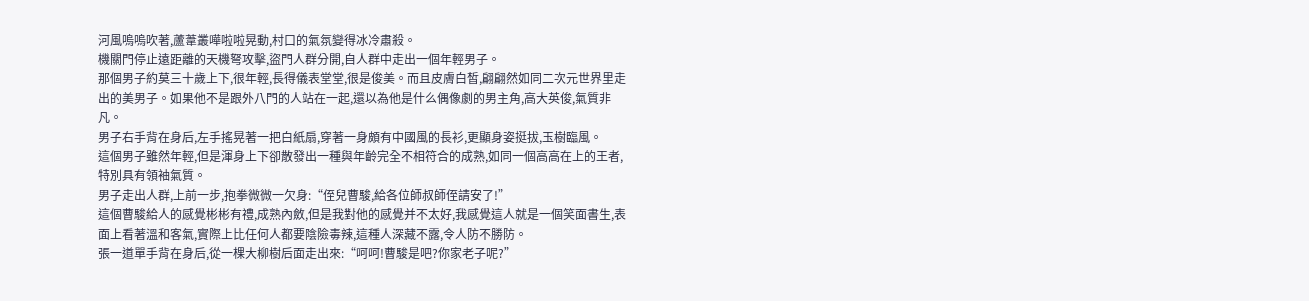河風嗚嗚吹著,蘆葦叢嘩啦啦晃動,村口的氣氛變得冰冷肅殺。
機關門停止遠距離的天機弩攻擊,盜門人群分開,自人群中走出一個年輕男子。
那個男子約莫三十歲上下,很年輕,長得儀表堂堂,很是俊美。而且皮膚白皙,翩翩然如同二次元世界里走出的美男子。如果他不是跟外八門的人站在一起,還以為他是什么偶像劇的男主角,高大英俊,氣質非凡。
男子右手背在身后,左手搖晃著一把白紙扇,穿著一身頗有中國風的長衫,更顯身姿挺拔,玉樹臨風。
這個男子雖然年輕,但是渾身上下卻散發出一種與年齡完全不相符合的成熟,如同一個高高在上的王者,特別具有領袖氣質。
男子走出人群,上前一步,抱拳微微一欠身:“侄兒曹駿,給各位師叔師侄請安了!”
這個曹駿給人的感覺彬彬有禮,成熟內斂,但是我對他的感覺并不太好,我感覺這人就是一個笑面書生,表面上看著溫和客氣,實際上比任何人都要陰險毒辣,這種人深藏不露,令人防不勝防。
張一道單手背在身后,從一棵大柳樹后面走出來:“呵呵!曹駿是吧?你家老子呢?”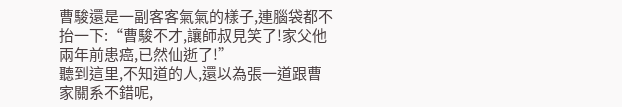曹駿還是一副客客氣氣的樣子,連腦袋都不抬一下:“曹駿不才,讓師叔見笑了!家父他兩年前患癌,已然仙逝了!”
聽到這里,不知道的人,還以為張一道跟曹家關系不錯呢,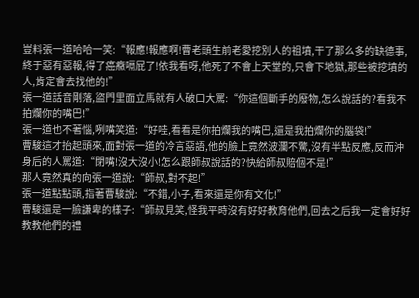豈料張一道哈哈一笑:“報應!報應啊!曹老頭生前老愛挖別人的祖墳,干了那么多的缺德事,終于惡有惡報,得了癌癥嗝屁了!依我看呀,他死了不會上天堂的,只會下地獄,那些被挖墳的人,肯定會去找他的!”
張一道話音剛落,盜門里面立馬就有人破口大罵:“你這個斷手的廢物,怎么說話的?看我不拍爛你的嘴巴!”
張一道也不著惱,咧嘴笑道:“好哇,看看是你拍爛我的嘴巴,還是我拍爛你的腦袋!”
曹駿這才抬起頭來,面對張一道的冷言惡語,他的臉上竟然波瀾不驚,沒有半點反應,反而沖身后的人罵道:“閉嘴!沒大沒小!怎么跟師叔說話的?快給師叔賠個不是!”
那人竟然真的向張一道說:“師叔,對不起!”
張一道點點頭,指著曹駿說:“不錯,小子,看來還是你有文化!”
曹駿還是一臉謙卑的樣子:“師叔見笑,怪我平時沒有好好教育他們,回去之后我一定會好好教教他們的禮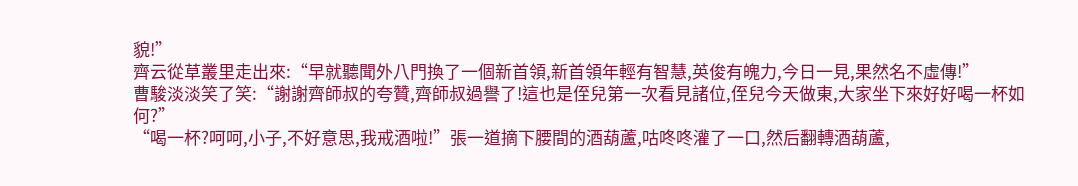貌!”
齊云從草叢里走出來:“早就聽聞外八門換了一個新首領,新首領年輕有智慧,英俊有魄力,今日一見,果然名不虛傳!”
曹駿淡淡笑了笑:“謝謝齊師叔的夸贊,齊師叔過譽了!這也是侄兒第一次看見諸位,侄兒今天做東,大家坐下來好好喝一杯如何?”
“喝一杯?呵呵,小子,不好意思,我戒酒啦!”張一道摘下腰間的酒葫蘆,咕咚咚灌了一口,然后翻轉酒葫蘆,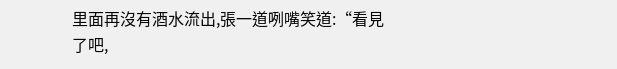里面再沒有酒水流出,張一道咧嘴笑道:“看見了吧,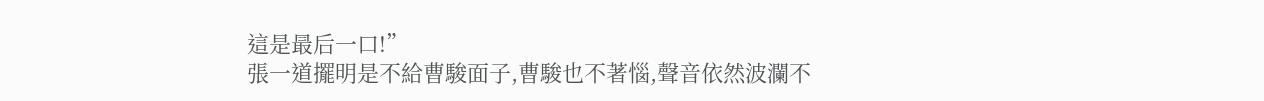這是最后一口!”
張一道擺明是不給曹駿面子,曹駿也不著惱,聲音依然波瀾不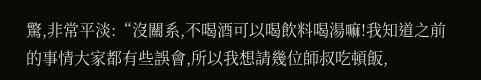驚,非常平淡:“沒關系,不喝酒可以喝飲料喝湯嘛!我知道之前的事情大家都有些誤會,所以我想請幾位師叔吃頓飯,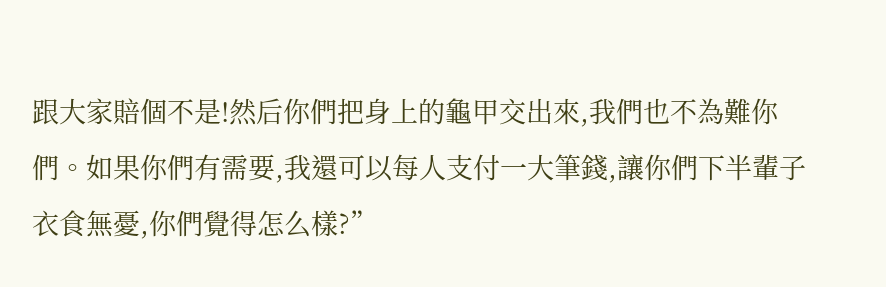跟大家賠個不是!然后你們把身上的龜甲交出來,我們也不為難你們。如果你們有需要,我還可以每人支付一大筆錢,讓你們下半輩子衣食無憂,你們覺得怎么樣?”